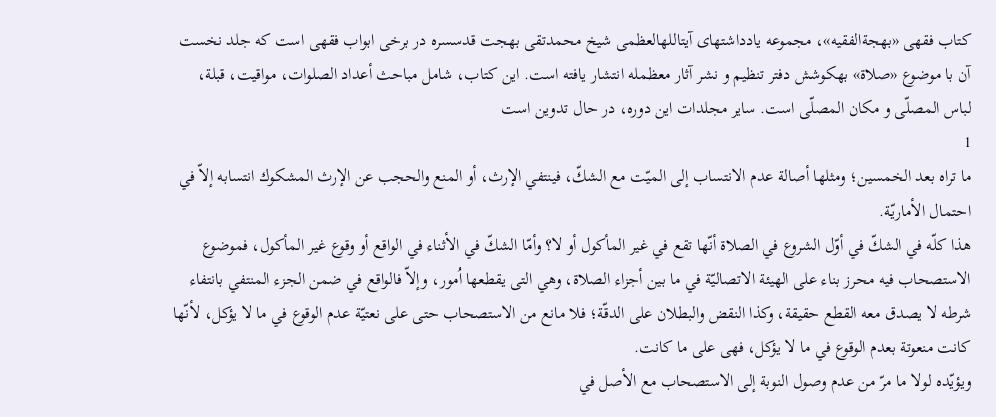کتاب فقهی «بهجةالفقیه»، مجموعه یادداشتهای آیتاللهالعظمی شیخ محمدتقی بهجت قدسسره در برخی ابواب فقهی است که جلد نخست آن با موضوع «صلاة» بهکوشش دفتر تنظیم و نشر آثار معظمله انتشار یافته است. این کتاب، شامل مباحث أعداد الصلوات، مواقیت، قبلة، لباس المصلّی و مکان المصلّی است. سایر مجلدات این دوره، در حال تدوین است
1
ما تراه بعد الخمسين؛ ومثلها أصالة عدم الانتساب إلى الميّت مع الشكّ، فينتفي الإرث، أو المنع والحجب عن الإرث المشكوك انتسابه إلاّ في احتمال الأماريّة.
هذا كلّه في الشكّ في أوّل الشروع في الصلاة أنّها تقع في غير المأكول أو لا؟ وأمّا الشكّ في الأثناء في الواقع أو وقوع غير المأكول، فموضوع الاستصحاب فيه محرز بناء على الهيئة الاتصاليّة في ما بين أجزاء الصلاة، وهي التى يقطعها اُمور، وإلاّ فالواقع في ضمن الجزء المنتفي بانتفاء شرطه لا يصدق معه القطع حقيقة، وكذا النقض والبطلان على الدقّة؛ فلا مانع من الاستصحاب حتى على نعتيّة عدم الوقوع في ما لا يؤكل، لأنّها كانت منعوتة بعدم الوقوع في ما لا يؤكل، فهى على ما كانت.
ويؤيّده لولا ما مرّ من عدم وصول النوبة إلى الاستصحاب مع الأصل في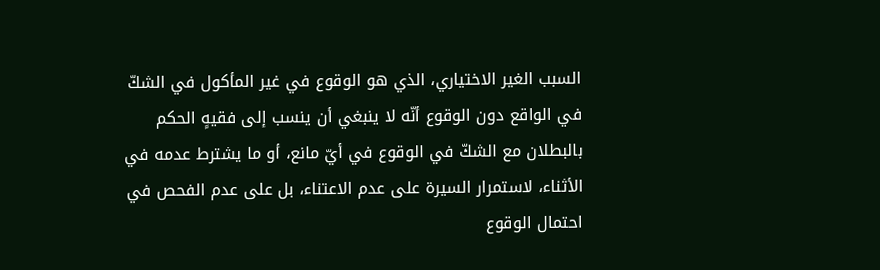السبب الغير الاختياري، الذي هو الوقوع في غير المأكول في الشكّ في الواقع دون الوقوع أنّه لا ينبغي أن ينسب إلى فقيهٍ الحكم بالبطلان مع الشكّ في الوقوع في أيّ مانع، أو ما يشترط عدمه في الأثناء، لاستمرار السيرة على عدم الاعتناء، بل على عدم الفحص في احتمال الوقوع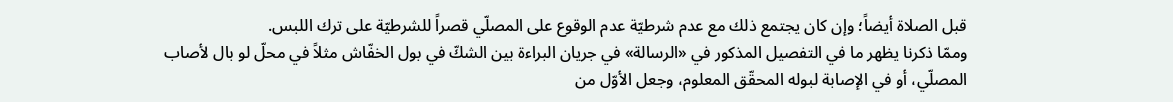قبل الصلاة أيضاً؛ وإن كان يجتمع ذلك مع عدم شرطيّة عدم الوقوع على المصلّي قصراً للشرطيّة على ترك اللبس.
وممّا ذكرنا يظهر ما في التفصيل المذكور في «الرسالة» في جريان البراءة بين الشكّ في بول الخفّاش مثلاً في محلّ لو بال لأصاب المصلّي، أو في الإصابة لبوله المحقّق المعلوم، وجعل الأوّل من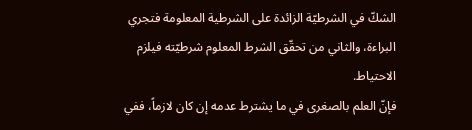الشكّ في الشرطيّة الزائدة على الشرطية المعلومة فتجري البراءة، والثاني من تحقّق الشرط المعلوم شرطيّته فيلزم الاحتياط.
فإنّ العلم بالصغرى في ما يشترط عدمه إن كان لازماً، ففي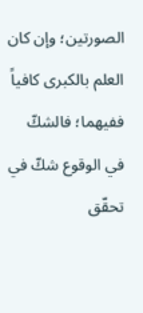الصورتين؛ وإن كان العلم بالكبرى كافياً ففيهما؛ فالشكّ في الوقوع شكّ في تحقّق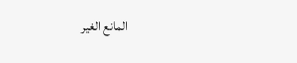المانع الغير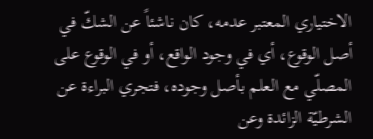الاختياري المعتبر عدمه، كان ناشئاً عن الشكّ في أصل الوقوع، أي في وجود الواقع، أو في الوقوع على المصلّي مع العلم بأصل وجوده، فتجري البراءة عن الشرطيّة الزائدة وعن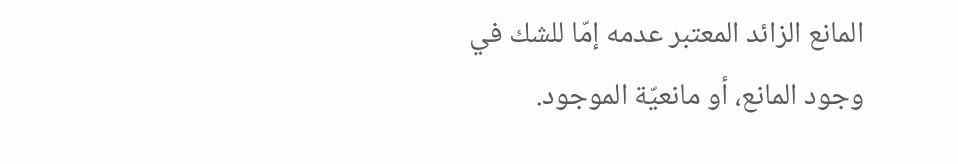المانع الزائد المعتبر عدمه إمّا للشك في وجود المانع، أو مانعيّة الموجود.